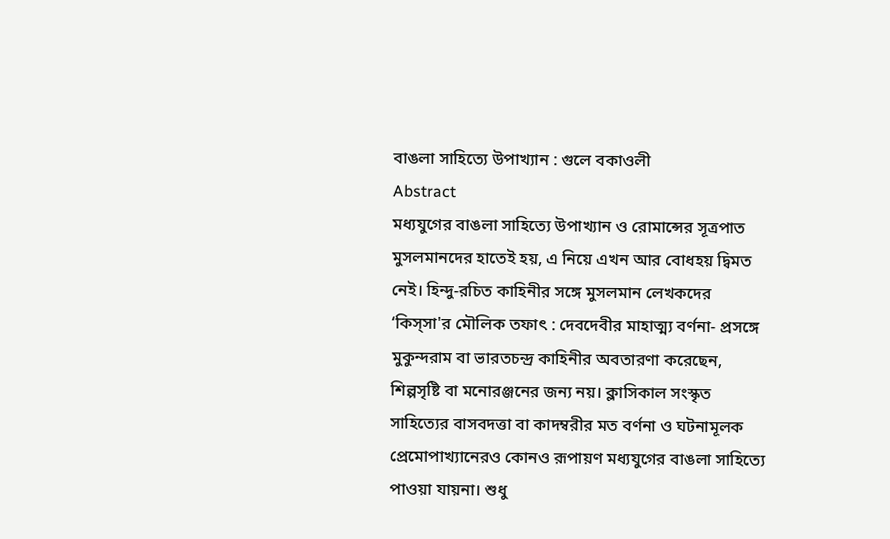বাঙলা সাহিত্যে উপাখ্যান : গুলে বকাওলী
Abstract
মধ্যযুগের বাঙলা সাহিত্যে উপাখ্যান ও রোমান্সের সূত্রপাত মুসলমানদের হাতেই হয়, এ নিয়ে এখন আর বোধহয় দ্বিমত নেই। হিন্দু-রচিত কাহিনীর সঙ্গে মুসলমান লেখকদের ‘কিস্সা'র মৌলিক তফাৎ : দেবদেবীর মাহাত্ম্য বর্ণনা- প্রসঙ্গে মুকুন্দরাম বা ভারতচন্দ্র কাহিনীর অবতারণা করেছেন, শিল্পসৃষ্টি বা মনোরঞ্জনের জন্য নয়। ক্লাসিকাল সংস্কৃত সাহিত্যের বাসবদত্তা বা কাদম্বরীর মত বর্ণনা ও ঘটনামূলক প্রেমোপাখ্যানেরও কোনও রূপায়ণ মধ্যযুগের বাঙলা সাহিত্যে পাওয়া যায়না। শুধু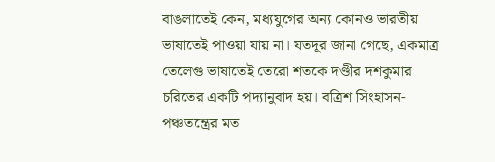বাঙলাতেই কেন, মধ্যযুগের অন্য কোনও ভারতীয় ভাষাতেই পাওয়া যায় না। যতদূর জানা গেছে, একমাত্র তেলেগু ভাষাতেই তেরো শতকে দণ্ডীর দশকুমার চরিতের একটি পদ্যানুবাদ হয়। বত্রিশ সিংহাসন-পঞ্চতন্ত্রের মত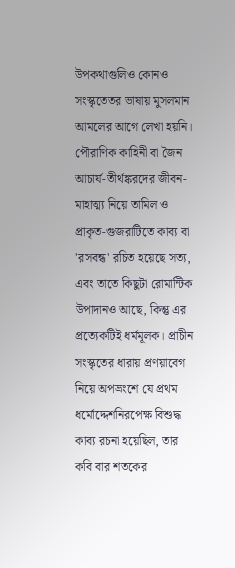উপকথাগুলিও কোনও সংস্কৃতেতর ভাষায় মুসলমান আমলের আগে লেখা হয়নি। পৌরাণিক কাহিনী বা জৈন আচার্য-তীর্থঙ্করদের জীবন-মাহাত্ম্য নিয়ে তামিল ও প্রাকৃত-গুজরাটিতে কাব্য বা 'রসবন্ধ' রচিত হয়েছে সত্য, এবং তাতে কিছুটা রোমান্টিক উপাদানও আছে, কিন্তু এর প্রত্যেকটিই ধর্মমূলক। প্রাচীন সংস্কৃতের ধারায় প্রণয়াবেগ নিয়ে অপভ্রংশে যে প্রথম ধর্মোদ্দেশনিরপেক্ষ বিশুদ্ধ কাব্য রচনা হয়েছিল, তার কবি বার শতকের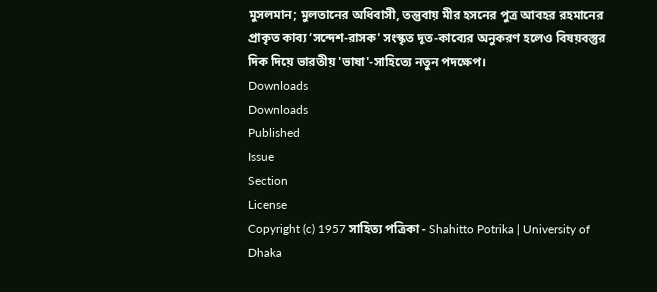মুসলমান; মুলতানের অধিবাসী, তন্তুবায় মীর হসনের পুত্র আবহর রহমানের প্রাকৃত কাব্য ‘সন্দেশ-রাসক' সংস্কৃত দূত-কাব্যের অনুকরণ হলেও বিষয়বস্তুর দিক দিয়ে ভারতীয় 'ভাষা'-সাহিত্যে নতুন পদক্ষেপ।
Downloads
Downloads
Published
Issue
Section
License
Copyright (c) 1957 সাহিত্য পত্রিকা - Shahitto Potrika | University of Dhaka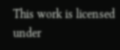This work is licensed under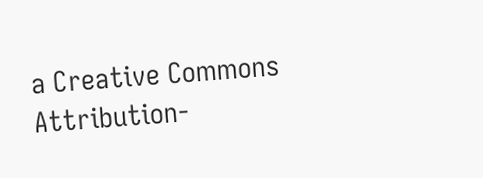a Creative Commons Attribution-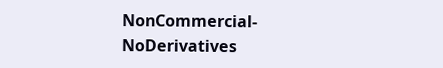NonCommercial-NoDerivatives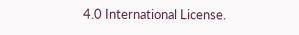4.0 International License.